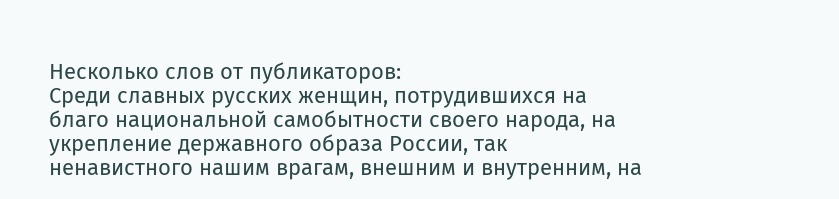Несколько слов от публикаторов:
Среди славных русских женщин, потрудившихся на благо национальной самобытности своего народа, на укрепление державного образа России, так ненавистного нашим врагам, внешним и внутренним, на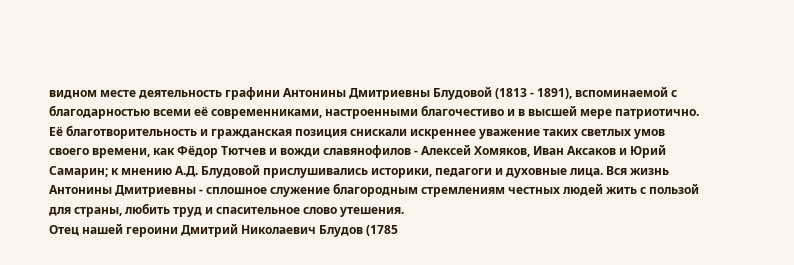видном месте деятельность графини Антонины Дмитриевны Блудовой (1813 - 1891), вспоминаемой с благодарностью всеми её современниками, настроенными благочестиво и в высшей мере патриотично. Её благотворительность и гражданская позиция снискали искреннее уважение таких светлых умов своего времени, как Фёдор Тютчев и вожди славянофилов - Алексей Хомяков, Иван Аксаков и Юрий Самарин; к мнению А.Д. Блудовой прислушивались историки, педагоги и духовные лица. Вся жизнь Антонины Дмитриевны - сплошное служение благородным стремлениям честных людей жить с пользой для страны, любить труд и спасительное слово утешения.
Отец нашей героини Дмитрий Николаевич Блудов (1785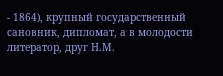- 1864), крупный государственный сановник, дипломат, а в молодости литератор, друг Н.М.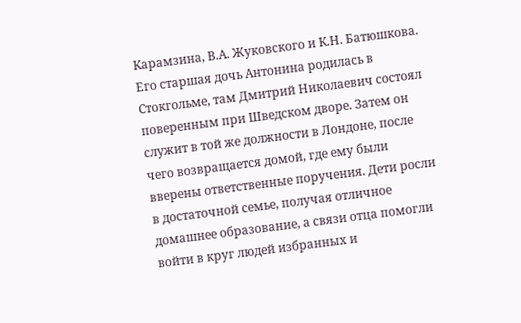Карамзина, В.А. Жуковского и К.Н. Батюшкова. Его старшая дочь Антонина родилась в Стокгольме, там Дмитрий Николаевич состоял поверенным при Шведском дворе. Затем он служит в той же должности в Лондоне, после чего возвращается домой, где ему были вверены ответственные поручения. Дети росли в достаточной семье, получая отличное домашнее образование, а связи отца помогли войти в круг людей избранных и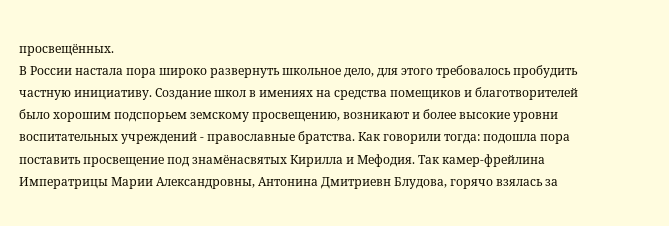просвещённых.
В России настала пора широко развернуть школьное дело, для этого требовалось пробудить частную инициативу. Создание школ в имениях на средства помещиков и благотворителей было хорошим подспорьем земскому просвещению, возникают и более высокие уровни воспитательных учреждений - православные братства. Как говорили тогда: подошла пора поставить просвещение под знамёнасвятых Кирилла и Мефодия. Так камер-фрейлина Императрицы Марии Александровны, Антонина Дмитриевн Блудова, горячо взялась за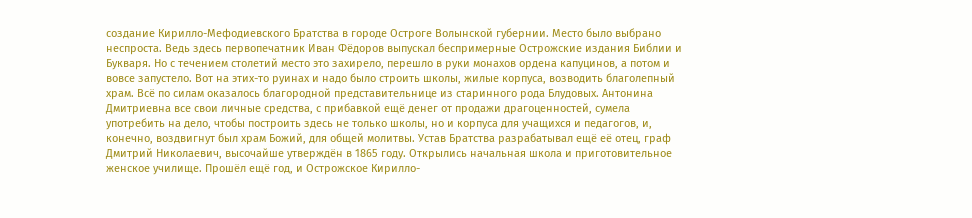создание Кирилло-Мефодиевского Братства в городе Остроге Волынской губернии. Место было выбрано неспроста. Ведь здесь первопечатник Иван Фёдоров выпускал беспримерные Острожские издания Библии и Букваря. Но с течением столетий место это захирело, перешло в руки монахов ордена капуцинов, а потом и вовсе запустело. Вот на этих-то руинах и надо было строить школы, жилые корпуса, возводить благолепный храм. Всё по силам оказалось благородной представительнице из старинного рода Блудовых. Антонина Дмитриевна все свои личные средства, с прибавкой ещё денег от продажи драгоценностей, сумела употребить на дело, чтобы построить здесь не только школы, но и корпуса для учащихся и педагогов, и, конечно, воздвигнут был храм Божий, для общей молитвы. Устав Братства разрабатывал ещё её отец, граф Дмитрий Николаевич, высочайше утверждён в 1865 году. Открылись начальная школа и приготовительное женское училище. Прошёл ещё год, и Острожское Кирилло-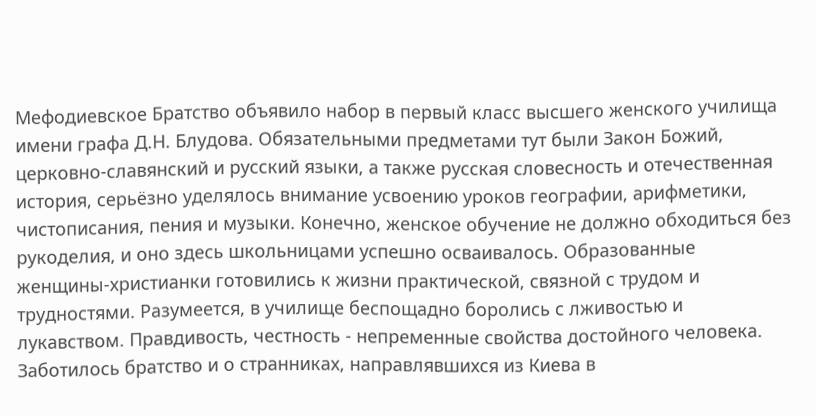Мефодиевское Братство объявило набор в первый класс высшего женского училища имени графа Д.Н. Блудова. Обязательными предметами тут были Закон Божий, церковно-славянский и русский языки, а также русская словесность и отечественная история, серьёзно уделялось внимание усвоению уроков географии, арифметики, чистописания, пения и музыки. Конечно, женское обучение не должно обходиться без рукоделия, и оно здесь школьницами успешно осваивалось. Образованные женщины-христианки готовились к жизни практической, связной с трудом и трудностями. Разумеется, в училище беспощадно боролись с лживостью и лукавством. Правдивость, честность - непременные свойства достойного человека.
Заботилось братство и о странниках, направлявшихся из Киева в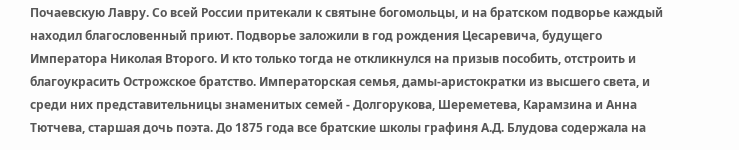Почаевскую Лавру. Со всей России притекали к святыне богомольцы, и на братском подворье каждый находил благословенный приют. Подворье заложили в год рождения Цесаревича, будущего Императора Николая Второго. И кто только тогда не откликнулся на призыв пособить, отстроить и благоукрасить Острожское братство. Императорская семья, дамы-аристократки из высшего света, и среди них представительницы знаменитых семей - Долгорукова, Шереметева, Карамзина и Анна Тютчева, старшая дочь поэта. До 1875 года все братские школы графиня А.Д. Блудова содержала на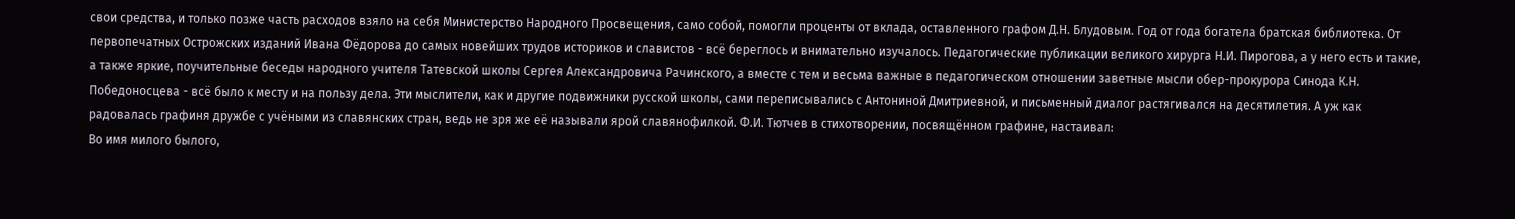свои средства, и только позже часть расходов взяло на себя Министерство Народного Просвещения, само собой, помогли проценты от вклада, оставленного графом Д.Н. Блудовым. Год от года богатела братская библиотека. От первопечатных Острожских изданий Ивана Фёдорова до самых новейших трудов историков и славистов - всё береглось и внимательно изучалось. Педагогические публикации великого хирурга Н.И. Пирогова, а у него есть и такие, а также яркие, поучительные беседы народного учителя Татевской школы Сергея Александровича Рачинского, а вместе с тем и весьма важные в педагогическом отношении заветные мысли обер-прокурора Синода К.Н. Победоносцева - всё было к месту и на пользу дела. Эти мыслители, как и другие подвижники русской школы, сами переписывались с Антониной Дмитриевной, и письменный диалог растягивался на десятилетия. А уж как радовалась графиня дружбе с учёными из славянских стран, ведь не зря же её называли ярой славянофилкой. Ф.И. Тютчев в стихотворении, посвящённом графине, настаивал:
Во имя милого былого,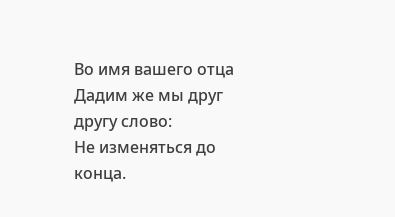Во имя вашего отца
Дадим же мы друг другу слово:
Не изменяться до конца.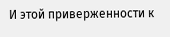И этой приверженности к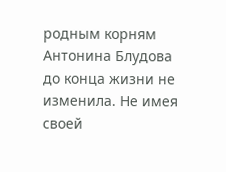родным корням Антонина Блудова до конца жизни не изменила. Не имея своей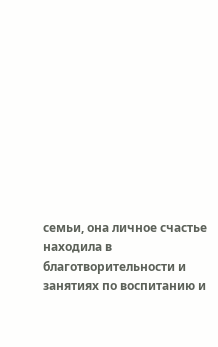семьи, она личное счастье находила в благотворительности и занятиях по воспитанию и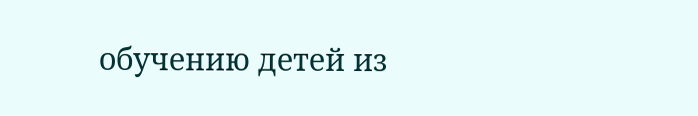обучению детей из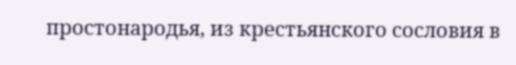простонародья, из крестьянского сословия в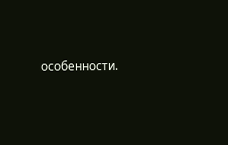особенности.